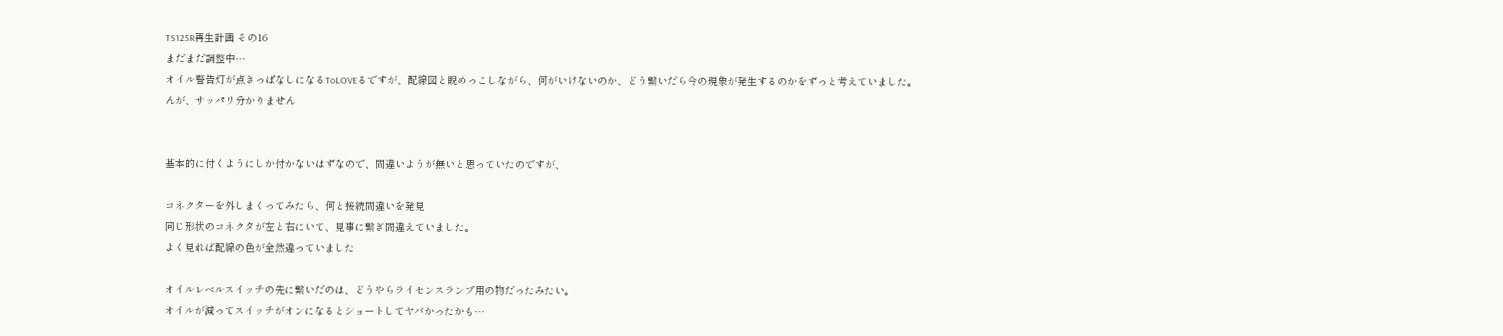TS125R再生計画 その16
まだまだ調整中…
オイル警告灯が点きっぱなしになるToLOVEるですが、配線図と睨めっこしながら、何がいけないのか、どう繋いだら今の現象が発生するのかをずっと考えていました。
んが、サッパリ分かりません


基本的に付くようにしか付かないはずなので、間違いようが無いと思っていたのですが、

コネクターを外しまくってみたら、何と接続間違いを発見
同じ形状のコネクタが左と右にいて、見事に繋ぎ間違えていました。
よく見れば配線の色が全然違っていました

オイルレベルスイッチの先に繋いだのは、どうやらライセンスランプ用の物だったみたい。
オイルが減ってスイッチがオンになるとショートしてヤバかったかも…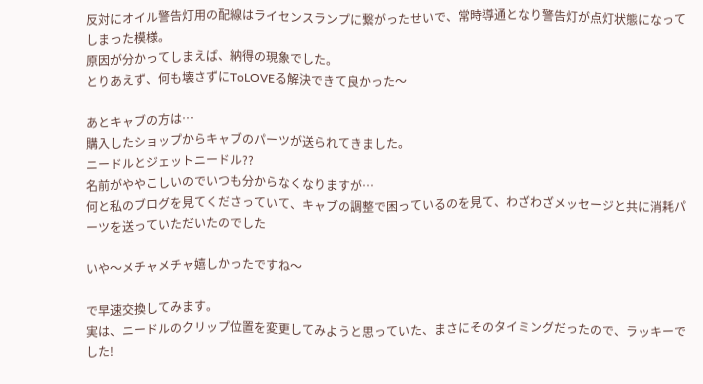反対にオイル警告灯用の配線はライセンスランプに繋がったせいで、常時導通となり警告灯が点灯状態になってしまった模様。
原因が分かってしまえば、納得の現象でした。
とりあえず、何も壊さずにToLOVEる解決できて良かった〜

あとキャブの方は…
購入したショップからキャブのパーツが送られてきました。
ニードルとジェットニードル??
名前がややこしいのでいつも分からなくなりますが…
何と私のブログを見てくださっていて、キャブの調整で困っているのを見て、わざわざメッセージと共に消耗パーツを送っていただいたのでした

いや〜メチャメチャ嬉しかったですね〜

で早速交換してみます。
実は、ニードルのクリップ位置を変更してみようと思っていた、まさにそのタイミングだったので、ラッキーでした!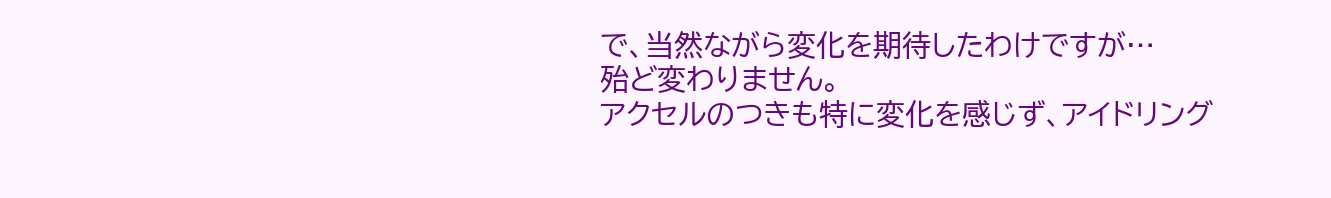で、当然ながら変化を期待したわけですが…
殆ど変わりません。
アクセルのつきも特に変化を感じず、アイドリング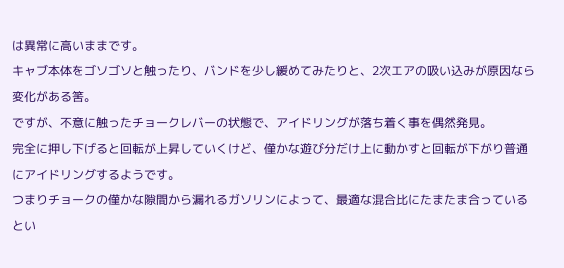は異常に高いままです。
キャブ本体をゴソゴソと触ったり、バンドを少し緩めてみたりと、2次エアの吸い込みが原因なら変化がある筈。
ですが、不意に触ったチョークレバーの状態で、アイドリングが落ち着く事を偶然発見。
完全に押し下げると回転が上昇していくけど、僅かな遊び分だけ上に動かすと回転が下がり普通にアイドリングするようです。
つまりチョークの僅かな隙間から漏れるガソリンによって、最適な混合比にたまたま合っているとい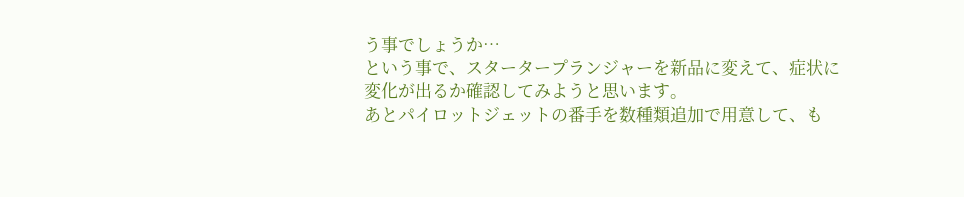う事でしょうか…
という事で、スタータープランジャーを新品に変えて、症状に変化が出るか確認してみようと思います。
あとパイロットジェットの番手を数種類追加で用意して、も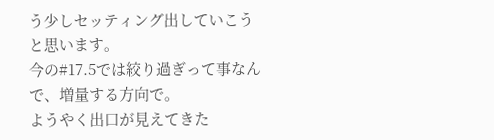う少しセッティング出していこうと思います。
今の#17.5では絞り過ぎって事なんで、増量する方向で。
ようやく出口が見えてきた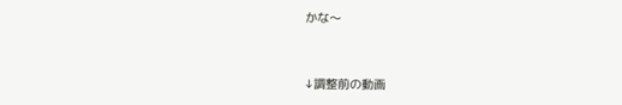かな〜


↓調整前の動画